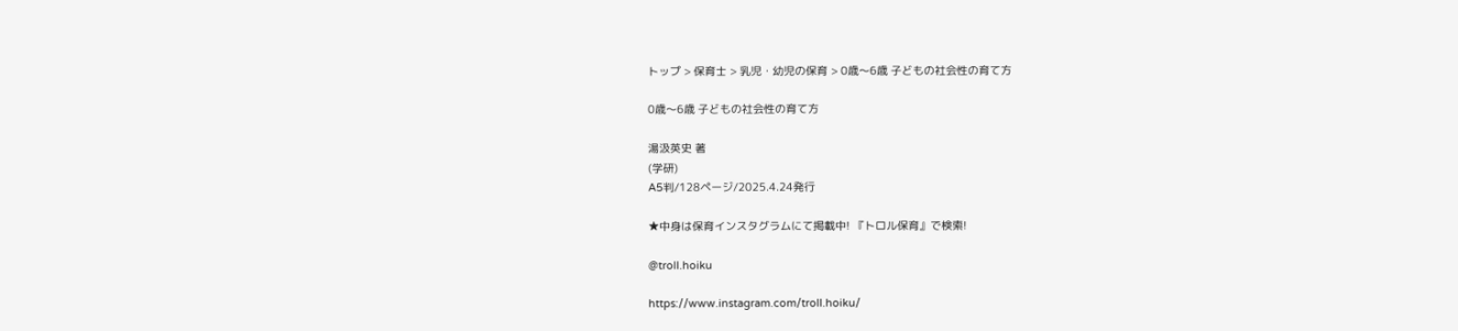トップ > 保育士 > 乳児・幼児の保育 > 0歳〜6歳 子どもの社会性の育て方

0歳〜6歳 子どもの社会性の育て方

湯汲英史 著
(学研)
A5判/128ページ/2025.4.24発行

★中身は保育インスタグラムにて掲載中! 『トロル保育』で検索!

@troll.hoiku

https://www.instagram.com/troll.hoiku/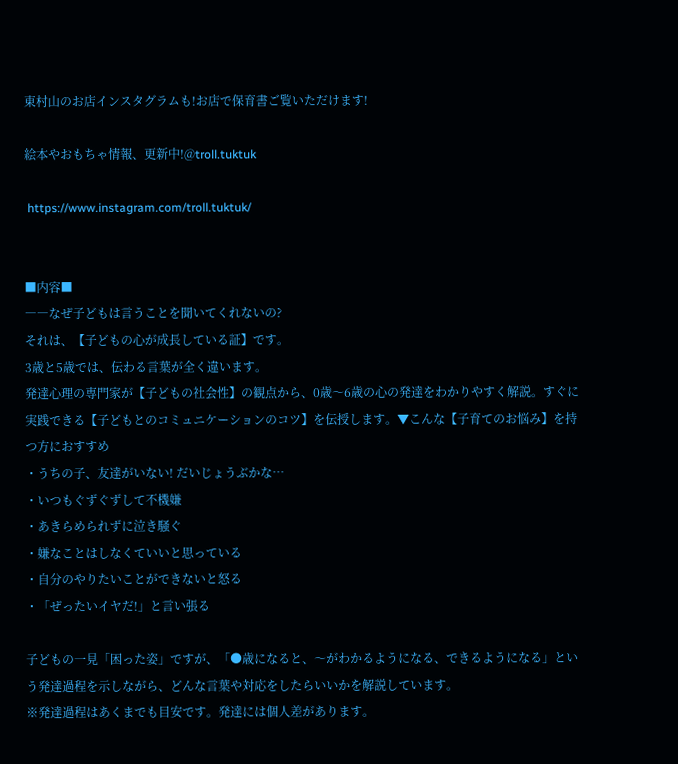東村山のお店インスタグラムも!お店で保育書ご覧いただけます!

絵本やおもちゃ情報、更新中!@troll.tuktuk

 https://www.instagram.com/troll.tuktuk/


■内容■
――なぜ子どもは言うことを聞いてくれないの?
それは、【子どもの心が成長している証】です。
3歳と5歳では、伝わる言葉が全く違います。
発達心理の専門家が【子どもの社会性】の観点から、0歳〜6歳の心の発達をわかりやすく解説。すぐに実践できる【子どもとのコミュニケーションのコツ】を伝授します。▼こんな【子育てのお悩み】を持つ方におすすめ
・うちの子、友達がいない! だいじょうぶかな…
・いつもぐずぐずして不機嫌
・あきらめられずに泣き騒ぐ
・嫌なことはしなくていいと思っている
・自分のやりたいことができないと怒る
・「ぜったいイヤだ!」と言い張る

子どもの一見「困った姿」ですが、「●歳になると、〜がわかるようになる、できるようになる」という発達過程を示しながら、どんな言葉や対応をしたらいいかを解説しています。
※発達過程はあくまでも目安です。発達には個人差があります。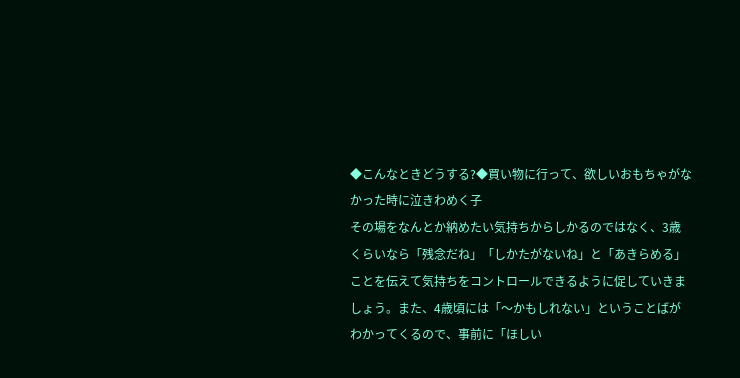◆こんなときどうする?◆買い物に行って、欲しいおもちゃがなかった時に泣きわめく子
その場をなんとか納めたい気持ちからしかるのではなく、3歳くらいなら「残念だね」「しかたがないね」と「あきらめる」ことを伝えて気持ちをコントロールできるように促していきましょう。また、4歳頃には「〜かもしれない」ということばがわかってくるので、事前に「ほしい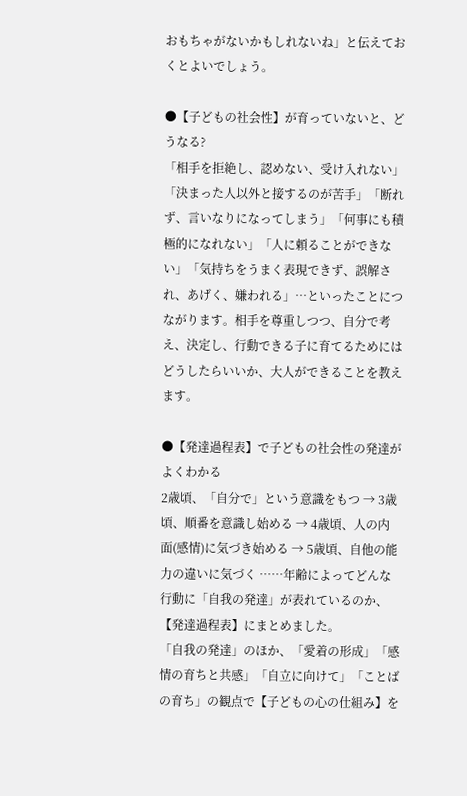おもちゃがないかもしれないね」と伝えておくとよいでしょう。

●【子どもの社会性】が育っていないと、どうなる?
「相手を拒絶し、認めない、受け入れない」「決まった人以外と接するのが苦手」「断れず、言いなりになってしまう」「何事にも積極的になれない」「人に頼ることができない」「気持ちをうまく表現できず、誤解され、あげく、嫌われる」…といったことにつながります。相手を尊重しつつ、自分で考え、決定し、行動できる子に育てるためにはどうしたらいいか、大人ができることを教えます。

●【発達過程表】で子どもの社会性の発達がよくわかる
2歳頃、「自分で」という意識をもつ → 3歳頃、順番を意識し始める → 4歳頃、人の内面(感情)に気づき始める → 5歳頃、自他の能力の違いに気づく ……年齢によってどんな行動に「自我の発達」が表れているのか、【発達過程表】にまとめました。
「自我の発達」のほか、「愛着の形成」「感情の育ちと共感」「自立に向けて」「ことばの育ち」の観点で【子どもの心の仕組み】を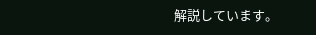解説しています。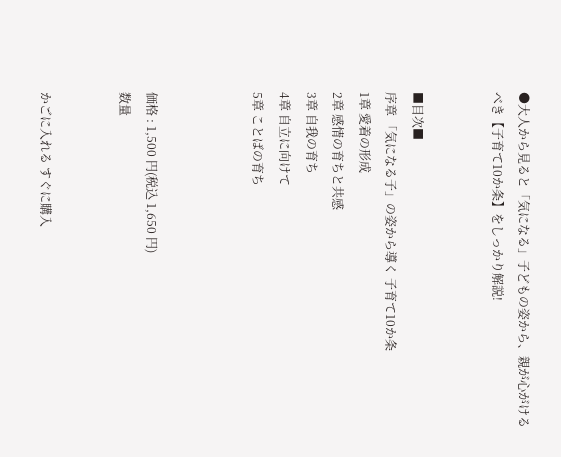●大人から見ると「気になる」子どもの姿から、親が心がけるべき【子育て10か条】をしっかり解説!


■目次■
序章 「気になる子」の姿から導く 子育て10か条
1章 愛着の形成
2章 感情の育ちと共感
3章 自我の育ち
4章 自立に向けて
5章 ことばの育ち



価格 : 1,500 円(税込 1,650 円)
数量


かごに入れる すぐに購入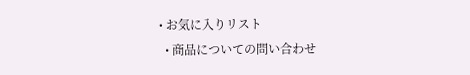• お気に入りリスト
  • 商品についての問い合わせ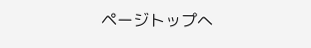ページトップへ